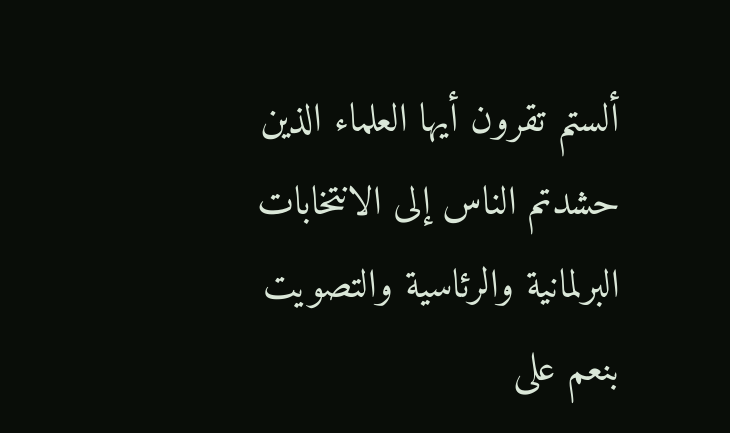ألستم تقرون أيها العلماء الذين حشدتم الناس إلى الانتخابات البرلمانية والرئاسية والتصويت بنعم على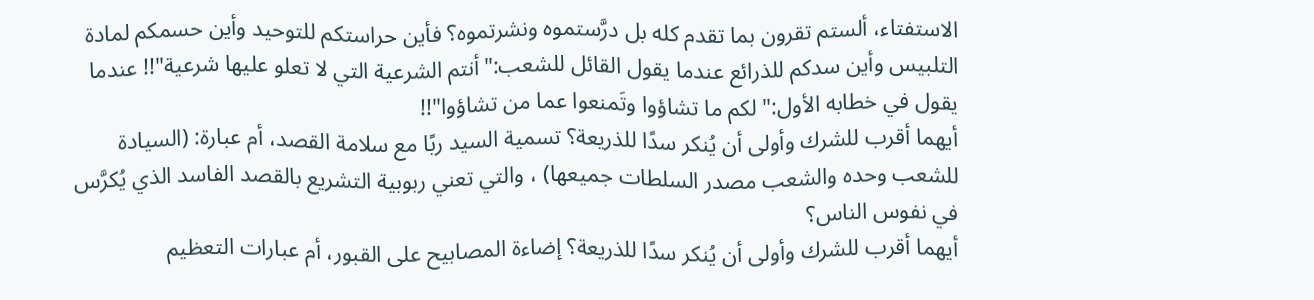الاستفتاء، ألستم تقرون بما تقدم كله بل درَّستموه ونشرتموه؟ فأين حراستكم للتوحيد وأين حسمكم لمادة التلبيس وأين سدكم للذرائع عندما يقول القائل للشعب:"أنتم الشرعية التي لا تعلو عليها شرعية"!! عندما يقول في خطابه الأول:"لكم ما تشاؤوا وتَمنعوا عما من تشاؤوا"!!
أيهما أقرب للشرك وأولى أن يُنكر سدًا للذريعة؟ تسمية السيد ربًا مع سلامة القصد، أم عبارة: (السيادة للشعب وحده والشعب مصدر السلطات جميعها) ، والتي تعني ربوبية التشريع بالقصد الفاسد الذي يُكرَّس في نفوس الناس؟
أيهما أقرب للشرك وأولى أن يُنكر سدًا للذريعة؟ إضاءة المصابيح على القبور، أم عبارات التعظيم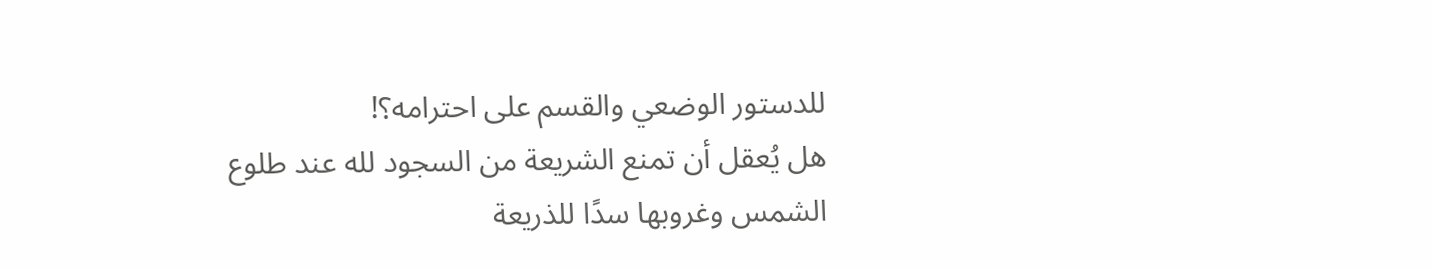للدستور الوضعي والقسم على احترامه؟!
هل يُعقل أن تمنع الشريعة من السجود لله عند طلوع الشمس وغروبها سدًا للذريعة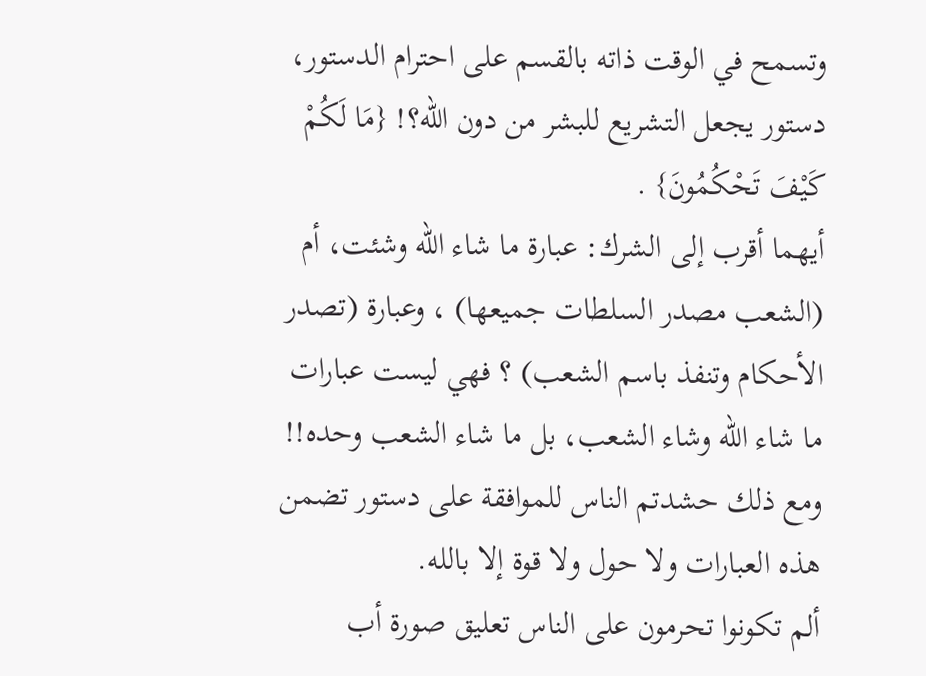وتسمح في الوقت ذاته بالقسم على احترام الدستور، دستور يجعل التشريع للبشر من دون الله؟! {مَا لَكُمْ كَيْفَ تَحْكُمُونَ} .
أيهما أقرب إلى الشرك: عبارة ما شاء الله وشئت، أم (الشعب مصدر السلطات جميعها) ، وعبارة (تصدر الأحكام وتنفذ باسم الشعب) ؟ فهي ليست عبارات ما شاء الله وشاء الشعب، بل ما شاء الشعب وحده!! ومع ذلك حشدتم الناس للموافقة على دستور تضمن هذه العبارات ولا حول ولا قوة إلا بالله.
ألم تكونوا تحرمون على الناس تعليق صورة أب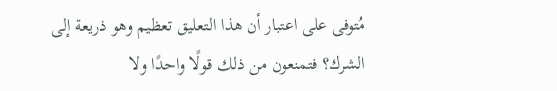مُتوفى على اعتبار أن هذا التعليق تعظيم وهو ذريعة إلى الشرك؟ فتمنعون من ذلك قولًا واحدًا ولا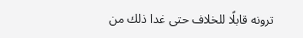ترونه قابلًا للخلاف حتى غدا ذلك من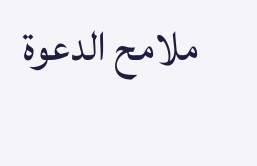ملامح الدعوة